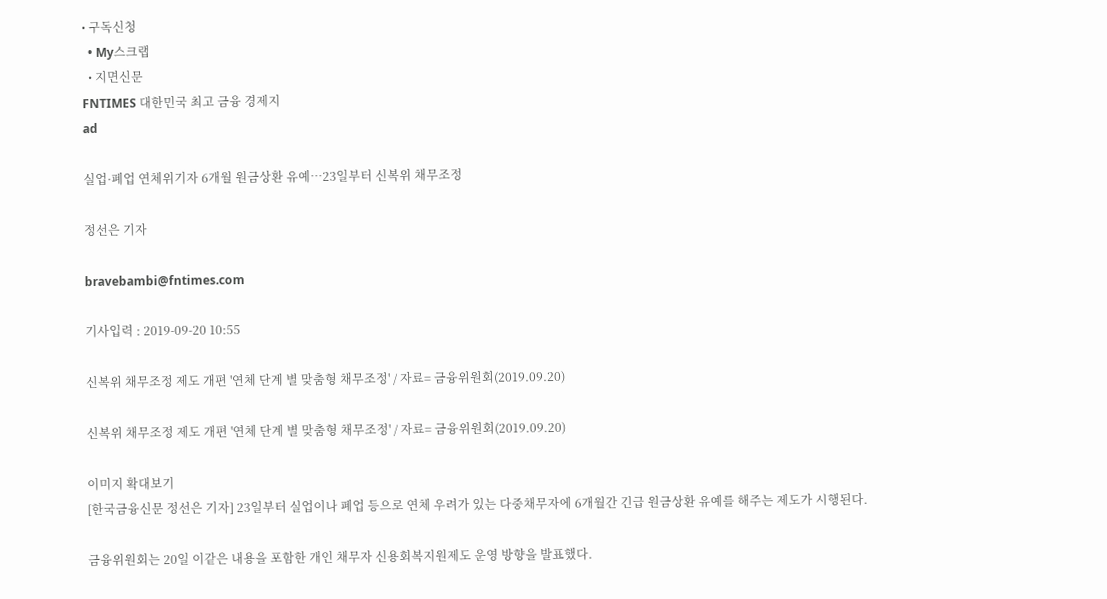• 구독신청
  • My스크랩
  • 지면신문
FNTIMES 대한민국 최고 금융 경제지
ad

실업·폐업 연체위기자 6개월 원금상환 유예…23일부터 신복위 채무조정

정선은 기자

bravebambi@fntimes.com

기사입력 : 2019-09-20 10:55

신복위 채무조정 제도 개편 '연체 단계 별 맞춤형 채무조정' / 자료= 금융위원회(2019.09.20)

신복위 채무조정 제도 개편 '연체 단계 별 맞춤형 채무조정' / 자료= 금융위원회(2019.09.20)

이미지 확대보기
[한국금융신문 정선은 기자] 23일부터 실업이나 폐업 등으로 연체 우려가 있는 다중채무자에 6개월간 긴급 원금상환 유예를 해주는 제도가 시행된다.

금융위원회는 20일 이같은 내용을 포함한 개인 채무자 신용회복지원제도 운영 방향을 발표했다.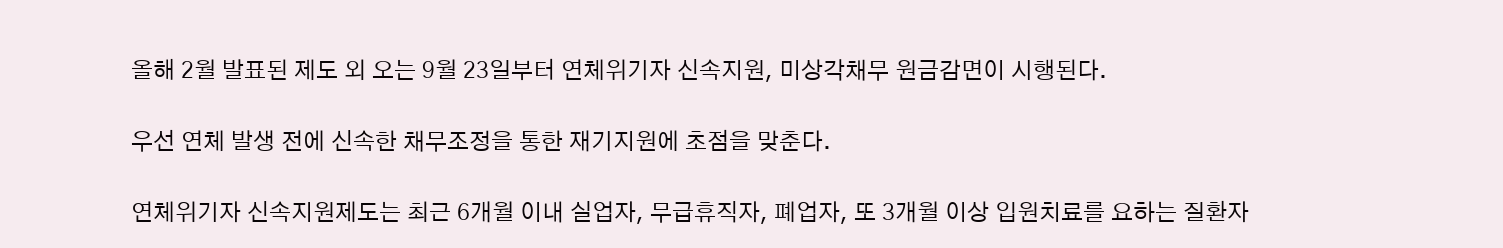올해 2월 발표된 제도 외 오는 9월 23일부터 연체위기자 신속지원, 미상각채무 원금감면이 시행된다.

우선 연체 발생 전에 신속한 채무조정을 통한 재기지원에 초점을 맞춘다.

연체위기자 신속지원제도는 최근 6개월 이내 실업자, 무급휴직자, 폐업자, 또 3개월 이상 입원치료를 요하는 질환자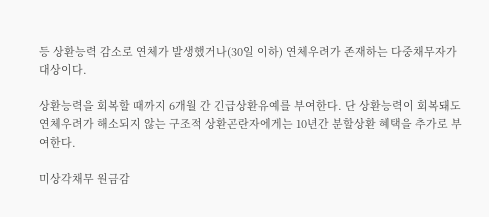등 상환능력 감소로 연체가 발생했거나(30일 이하) 연체우려가 존재하는 다중채무자가 대상이다.

상환능력을 회복할 때까지 6개월 간 긴급상환유예를 부여한다. 단 상환능력이 회복돼도 연체우려가 해소되지 않는 구조적 상환곤란자에게는 10년간 분할상환 혜택을 추가로 부여한다.

미상각채무 원금감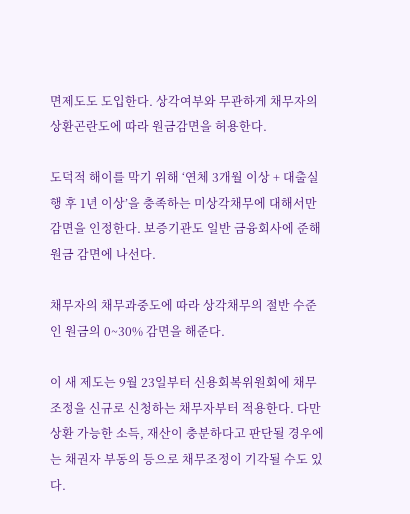면제도도 도입한다. 상각여부와 무관하게 채무자의 상환곤란도에 따라 원금감면을 허용한다.

도덕적 해이를 막기 위해 ‘연체 3개월 이상 + 대출실행 후 1년 이상’을 충족하는 미상각채무에 대해서만 감면을 인정한다. 보증기관도 일반 금융회사에 준해 원금 감면에 나선다.

채무자의 채무과중도에 따라 상각채무의 절반 수준인 원금의 0~30% 감면을 해준다.

이 새 제도는 9월 23일부터 신용회복위원회에 채무조정을 신규로 신청하는 채무자부터 적용한다. 다만 상환 가능한 소득, 재산이 충분하다고 판단될 경우에는 채권자 부동의 등으로 채무조정이 기각될 수도 있다.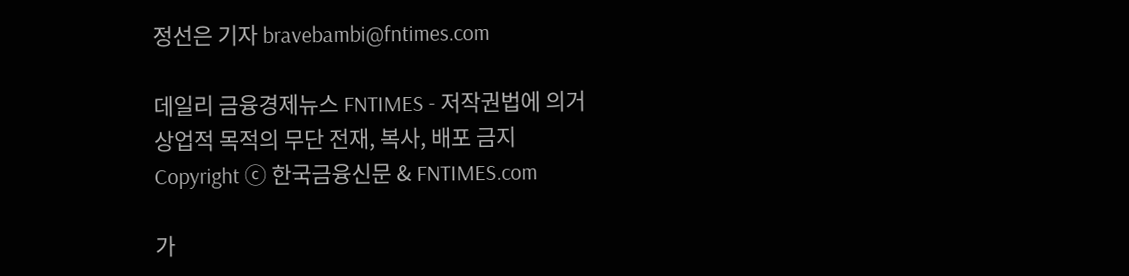정선은 기자 bravebambi@fntimes.com

데일리 금융경제뉴스 FNTIMES - 저작권법에 의거 상업적 목적의 무단 전재, 복사, 배포 금지
Copyright ⓒ 한국금융신문 & FNTIMES.com

가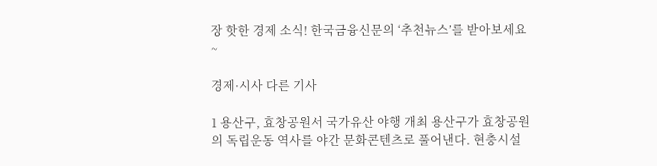장 핫한 경제 소식! 한국금융신문의 ‘추천뉴스’를 받아보세요~

경제·시사 다른 기사

1 용산구, 효창공원서 국가유산 야행 개최 용산구가 효창공원의 독립운동 역사를 야간 문화콘텐츠로 풀어낸다. 현충시설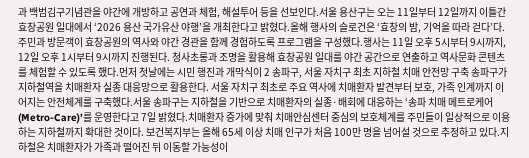과 백범김구기념관을 야간에 개방하고 공연과 체험, 해설투어 등을 선보인다.서울 용산구는 오는 11일부터 12일까지 이틀간 효창공원 일대에서 ‘2026 용산 국가유산 야행’을 개최한다고 밝혔다.올해 행사의 슬로건은 ‘효창의 밤, 기억을 따라 걷다’다. 주민과 방문객이 효창공원의 역사와 야간 경관을 함께 경험하도록 프로그램을 구성했다.행사는 11일 오후 5시부터 9시까지, 12일 오후 1시부터 9시까지 진행된다. 청사초롱과 조명을 활용해 효창공원 일대를 야간 공간으로 연출하고 역사문화 콘텐츠를 체험할 수 있도록 했다.먼저 첫날에는 시민 행진과 개막식이 2 송파구, 서울 자치구 최초 지하철 치매 안전망 구축 송파구가 지하철역을 치매환자 실종 대응망으로 활용한다. 서울 자치구 최초로 주요 역사에 치매환자 발견부터 보호, 가족 인계까지 이어지는 안전체계를 구축했다.서울 송파구는 지하철을 기반으로 치매환자의 실종·배회에 대응하는 ‘송파 치매 메트로케어(Metro-Care)’를 운영한다고 7일 밝혔다.치매환자 증가에 맞춰 치매안심센터 중심의 보호체계를 주민들이 일상적으로 이용하는 지하철까지 확대한 것이다. 보건복지부는 올해 65세 이상 치매 인구가 처음 100만 명을 넘어설 것으로 추정하고 있다.지하철은 치매환자가 가족과 떨어진 뒤 이동할 가능성이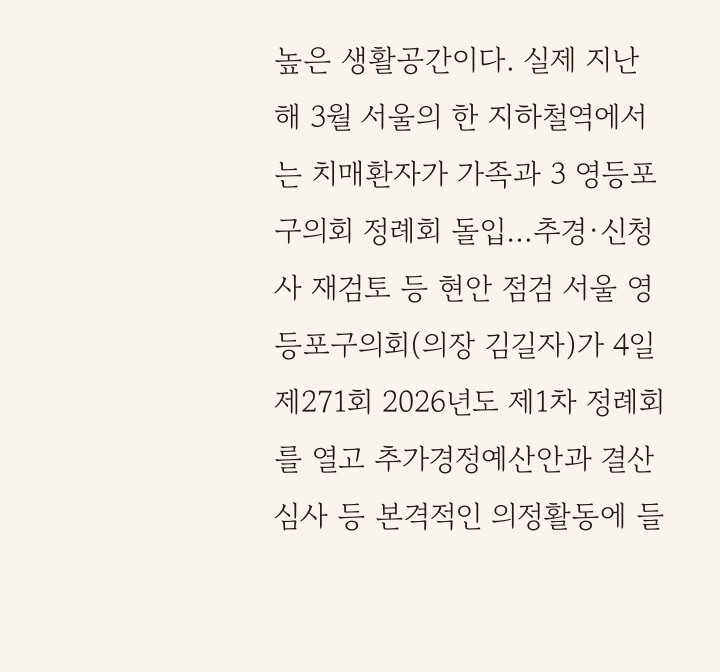높은 생활공간이다. 실제 지난해 3월 서울의 한 지하철역에서는 치매환자가 가족과 3 영등포구의회 정례회 돌입…추경·신청사 재검토 등 현안 점검 서울 영등포구의회(의장 김길자)가 4일 제271회 2026년도 제1차 정례회를 열고 추가경정예산안과 결산 심사 등 본격적인 의정활동에 들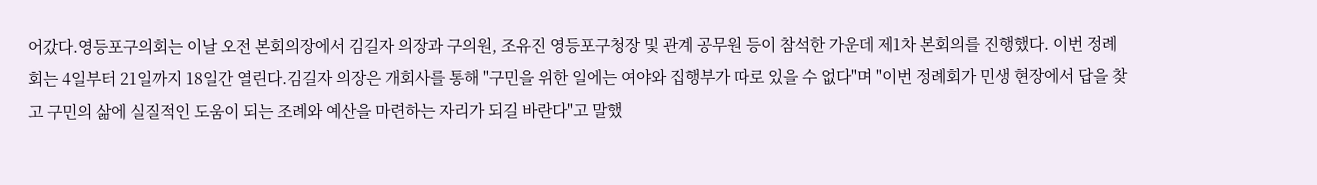어갔다.영등포구의회는 이날 오전 본회의장에서 김길자 의장과 구의원, 조유진 영등포구청장 및 관계 공무원 등이 참석한 가운데 제1차 본회의를 진행했다. 이번 정례회는 4일부터 21일까지 18일간 열린다.김길자 의장은 개회사를 통해 "구민을 위한 일에는 여야와 집행부가 따로 있을 수 없다"며 "이번 정례회가 민생 현장에서 답을 찾고 구민의 삶에 실질적인 도움이 되는 조례와 예산을 마련하는 자리가 되길 바란다"고 말했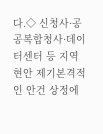다.◇ 신청사·공공복합청사·데이터센터 등 지역 현안 제기본격적인 안건 상정에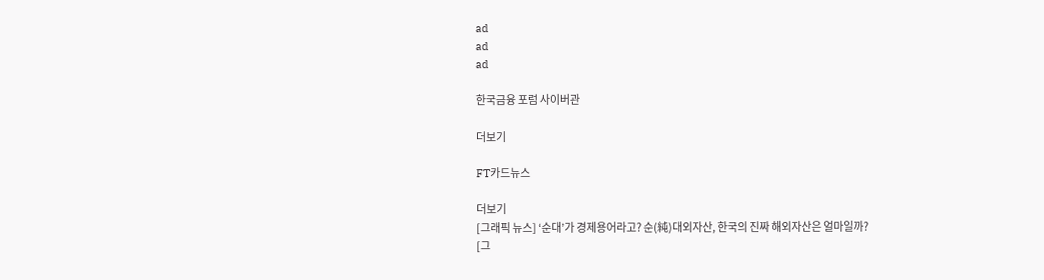ad
ad
ad

한국금융 포럼 사이버관

더보기

FT카드뉴스

더보기
[그래픽 뉴스] ‘순대’가 경제용어라고? 순(純)대외자산, 한국의 진짜 해외자산은 얼마일까?
[그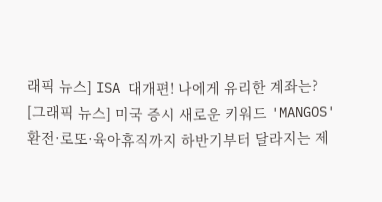래픽 뉴스] ISA 대개편! 나에게 유리한 계좌는?
[그래픽 뉴스] 미국 증시 새로운 키워드 'MANGOS'
환전·로또·육아휴직까지 하반기부터 달라지는 제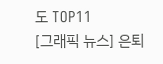도 TOP11
[그래픽 뉴스] 은퇴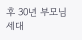후 30년 부모님 세대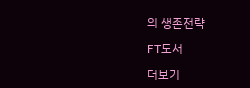의 생존전략

FT도서

더보기